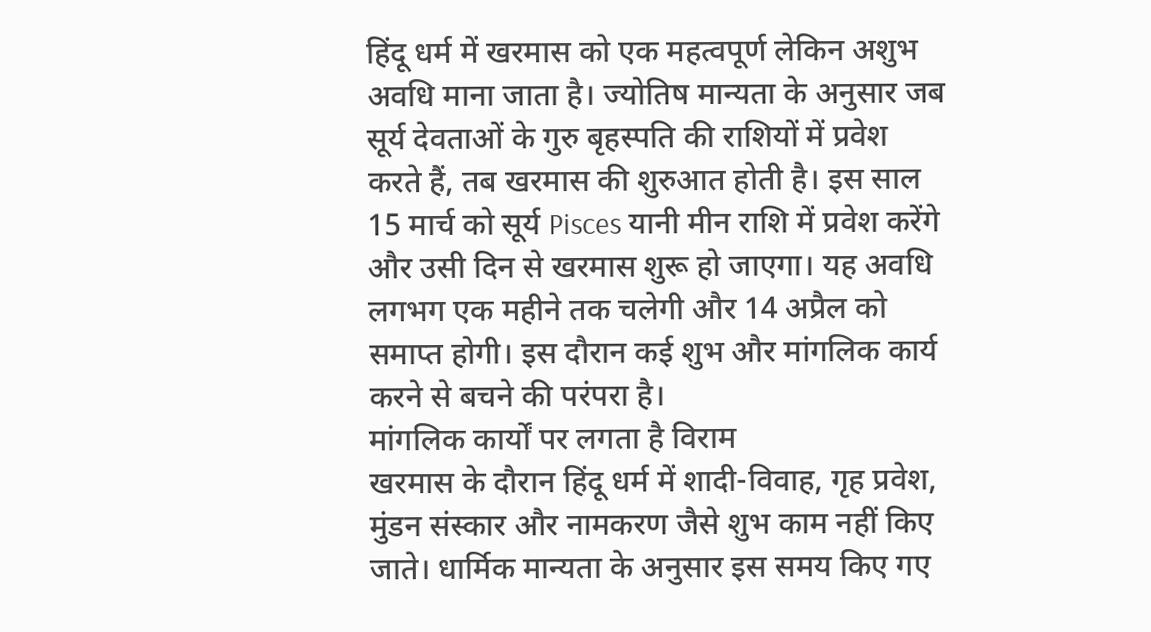हिंदू धर्म में खरमास को एक महत्वपूर्ण लेकिन अशुभ अवधि माना जाता है। ज्योतिष मान्यता के अनुसार जब सूर्य देवताओं के गुरु बृहस्पति की राशियों में प्रवेश करते हैं, तब खरमास की शुरुआत होती है। इस साल 15 मार्च को सूर्य Pisces यानी मीन राशि में प्रवेश करेंगे और उसी दिन से खरमास शुरू हो जाएगा। यह अवधि लगभग एक महीने तक चलेगी और 14 अप्रैल को समाप्त होगी। इस दौरान कई शुभ और मांगलिक कार्य करने से बचने की परंपरा है।
मांगलिक कार्यों पर लगता है विराम
खरमास के दौरान हिंदू धर्म में शादी-विवाह, गृह प्रवेश, मुंडन संस्कार और नामकरण जैसे शुभ काम नहीं किए जाते। धार्मिक मान्यता के अनुसार इस समय किए गए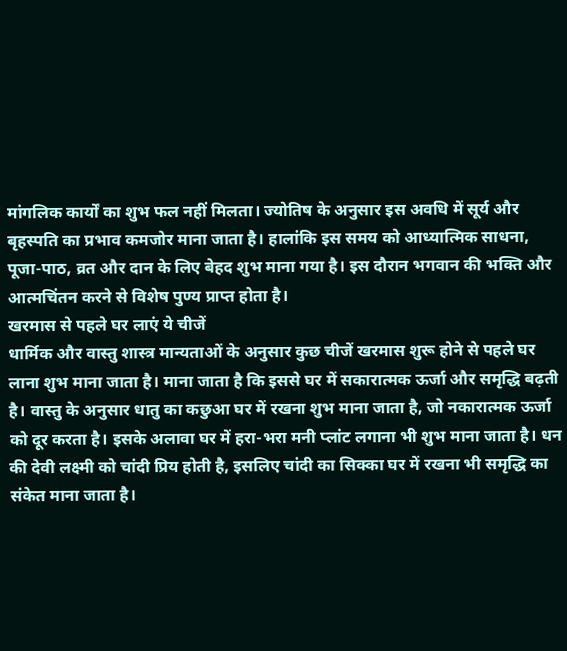मांगलिक कार्यों का शुभ फल नहीं मिलता। ज्योतिष के अनुसार इस अवधि में सूर्य और बृहस्पति का प्रभाव कमजोर माना जाता है। हालांकि इस समय को आध्यात्मिक साधना, पूजा-पाठ, व्रत और दान के लिए बेहद शुभ माना गया है। इस दौरान भगवान की भक्ति और आत्मचिंतन करने से विशेष पुण्य प्राप्त होता है।
खरमास से पहले घर लाएं ये चीजें
धार्मिक और वास्तु शास्त्र मान्यताओं के अनुसार कुछ चीजें खरमास शुरू होने से पहले घर लाना शुभ माना जाता है। माना जाता है कि इससे घर में सकारात्मक ऊर्जा और समृद्धि बढ़ती है। वास्तु के अनुसार धातु का कछुआ घर में रखना शुभ माना जाता है, जो नकारात्मक ऊर्जा को दूर करता है। इसके अलावा घर में हरा-भरा मनी प्लांट लगाना भी शुभ माना जाता है। धन की देवी लक्ष्मी को चांदी प्रिय होती है, इसलिए चांदी का सिक्का घर में रखना भी समृद्धि का संकेत माना जाता है।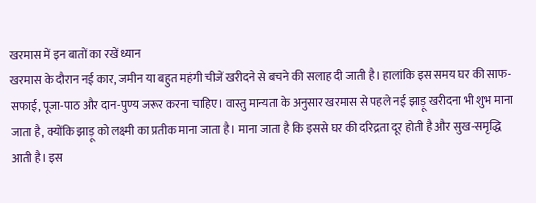खरमास में इन बातों का रखें ध्यान
खरमास के दौरान नई कार, जमीन या बहुत महंगी चीजें खरीदने से बचने की सलाह दी जाती है। हालांकि इस समय घर की साफ-सफाई, पूजा-पाठ और दान-पुण्य जरूर करना चाहिए। वास्तु मान्यता के अनुसार खरमास से पहले नई झाड़ू खरीदना भी शुभ माना जाता है, क्योंकि झाड़ू को लक्ष्मी का प्रतीक माना जाता है। माना जाता है कि इससे घर की दरिद्रता दूर होती है और सुख-समृद्धि आती है। इस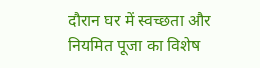दौरान घर में स्वच्छता और नियमित पूजा का विशेष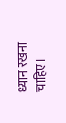ध्यान रखना चाहिए।